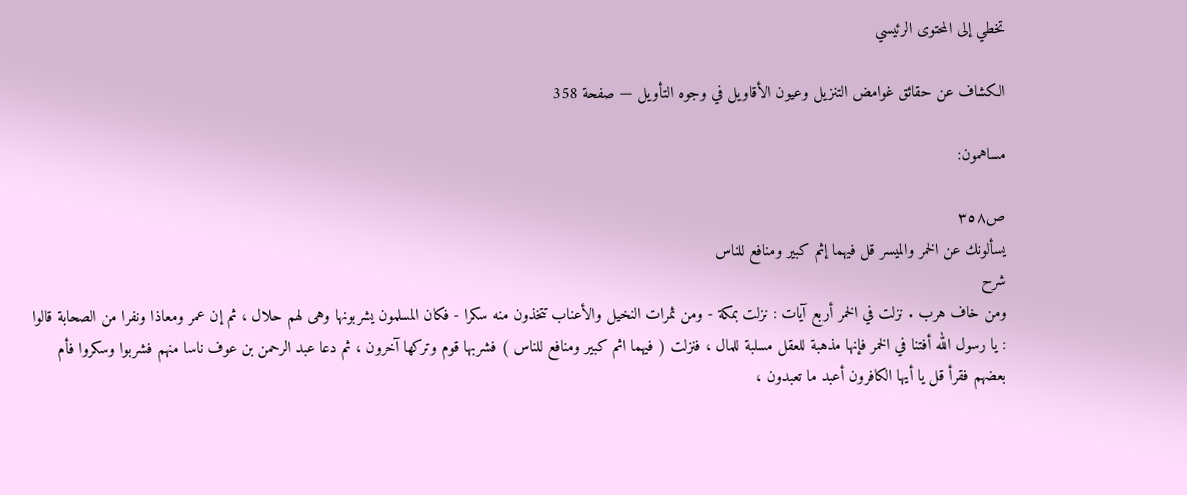تخطي إلى المحتوى الرئيسي

الكشاف عن حقائق غوامض التنزيل وعيون الأقاويل في وجوه التأويل — صفحة 358

مساهمون:

ص٣٥٨
يسألونك عن الخمر والميسر قل فيهما إثم كبير ومنافع للناس
شرح
ومن خاف هرب . نزلت في الخمر أربع آيات : نزلت بمكة - ومن ثمرات النخيل والأعناب تتخذون منه سكرا - فكان المسلمون يشربونها وهى لهم حلال ، ثم إن عمر ومعاذا ونفرا من الصحابة قالوا : يا رسول الله أفتنا في الخمر فإنها مذهبة للعقل مسلبة للمال ، فنزلت ( فيهما اثم كبير ومنافع للناس ) فشربها قوم وتركها آخرون ، ثم دعا عبد الرحمن بن عوف ناسا منهم فشربوا وسكروا فأم بعضهم فقرأ قل يا أيها الكافرون أعبد ما تعبدون ،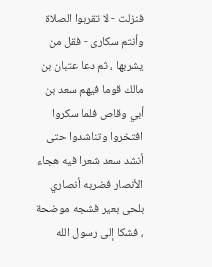فنزلت - لا تقربوا الصلاة وأنتم سكارى - فقل من يشربها ، ثم دعا عتبان بن مالك قوما فيهم سعد بن أبي وقاص فلما سكروا افتخروا وتناشدوا حتى أنشد سعد شعرا فيه هجاء الأنصار فضربه أنصاري بلحى بعير فشجه موضحة ، فشكا إلى رسول الله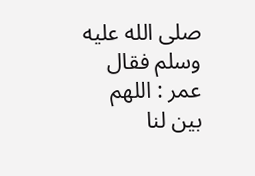صلى الله عليه وسلم فقال عمر : اللهم بين لنا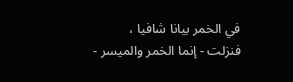في الخمر بيانا شافيا ، فنزلت - إنما الخمر والميسر -